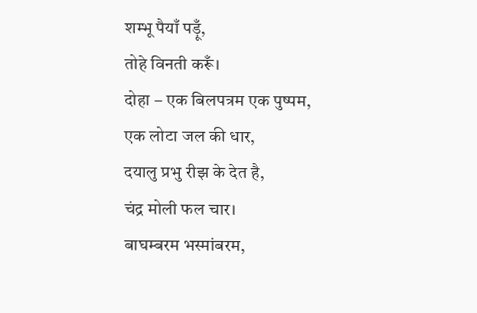शम्भू पैयाँ पड़ूँ,
तोहे विनती करूँ।
दोहा – एक बिलपत्रम एक पुष्पम,
एक लोटा जल की धार,
दयालु प्रभु रीझ के देत है,
चंद्र मोली फल चार।
बाघम्बरम भस्मांबरम,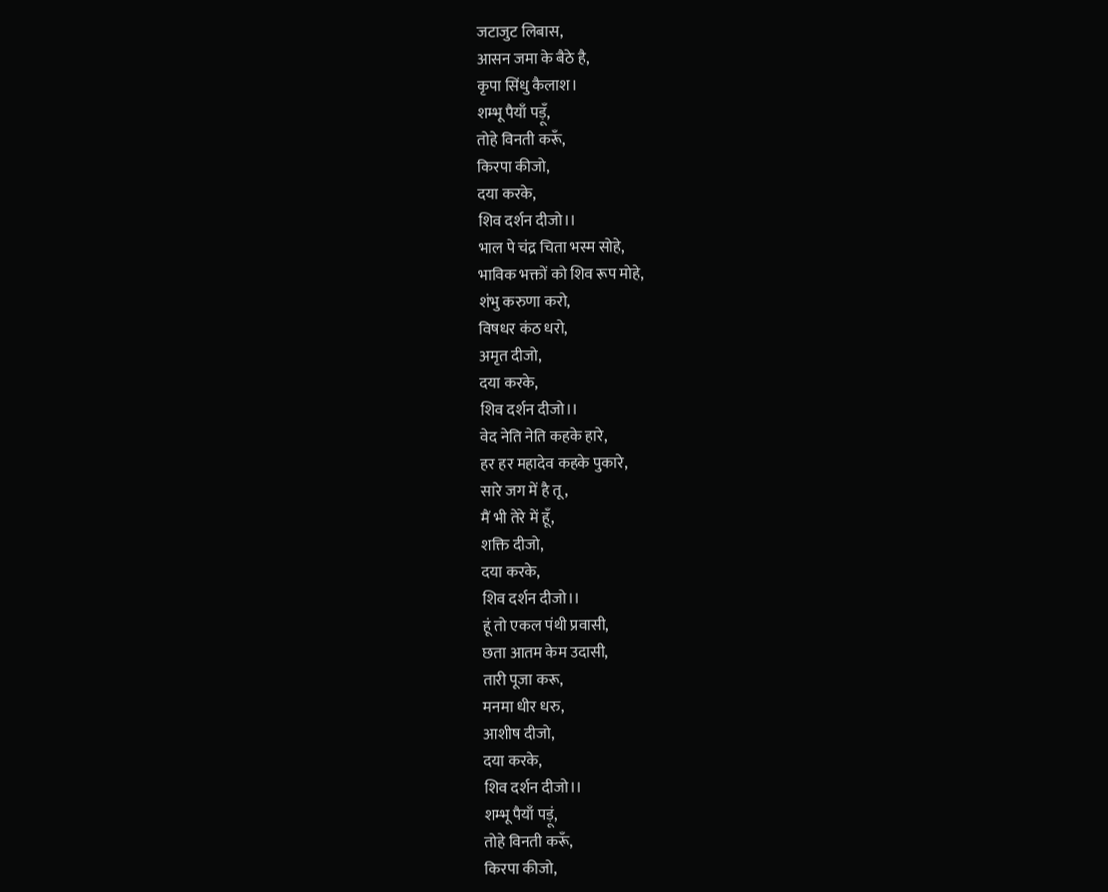जटाजुट लिबास,
आसन जमा के बैठे है,
कृपा सिंधु कैलाश।
शम्भू पैयाँ पड़ूँ,
तोहे विनती करूँ,
किरपा कीजो,
दया करके,
शिव दर्शन दीजो।।
भाल पे चंद्र चिता भस्म सोहे,
भाविक भक्तों को शिव रूप मोहे,
शंभु करुणा करो,
विषधर कंठ धरो,
अमृत दीजो,
दया करके,
शिव दर्शन दीजो।।
वेद नेति नेति कहके हारे,
हर हर महादेव कहके पुकारे,
सारे जग में है तू,
मैं भी तेरे में हूँ,
शक्ति दीजो,
दया करके,
शिव दर्शन दीजो।।
हूं तो एकल पंथी प्रवासी,
छता आतम केम उदासी,
तारी पूजा करू,
मनमा धीर धरु,
आशीष दीजो,
दया करके,
शिव दर्शन दीजो।।
शम्भू पैयाँ पड़ूं,
तोहे विनती करूँ,
किरपा कीजो,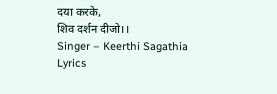दया करके,
शिव दर्शन दीजो।।
Singer – Keerthi Sagathia
Lyrics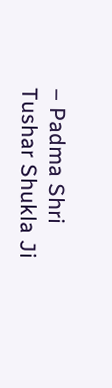– Padma Shri Tushar Shukla Ji